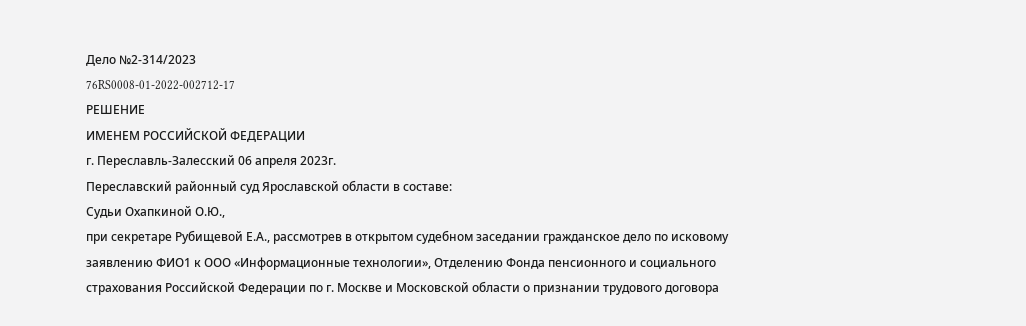Дело №2-314/2023
76RS0008-01-2022-002712-17
РЕШЕНИЕ
ИМЕНЕМ РОССИЙСКОЙ ФЕДЕРАЦИИ
г. Переславль-Залесский 06 апреля 2023г.
Переславский районный суд Ярославской области в составе:
Судьи Охапкиной О.Ю.,
при секретаре Рубищевой Е.А., рассмотрев в открытом судебном заседании гражданское дело по исковому заявлению ФИО1 к ООО «Информационные технологии», Отделению Фонда пенсионного и социального страхования Российской Федерации по г. Москве и Московской области о признании трудового договора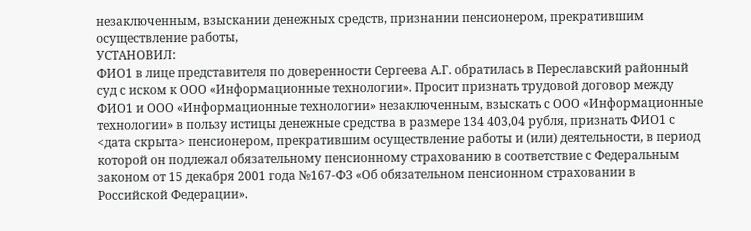незаключенным, взыскании денежных средств, признании пенсионером, прекратившим осуществление работы,
УСТАНОВИЛ:
ФИО1 в лице представителя по доверенности Сергеева А.Г. обратилась в Переславский районный суд с иском к ООО «Информационные технологии». Просит признать трудовой договор между ФИО1 и ООО «Информационные технологии» незаключенным, взыскать с ООО «Информационные технологии» в пользу истицы денежные средства в размере 134 403,04 рубля, признать ФИО1 с <дата скрыта> пенсионером, прекратившим осуществление работы и (или) деятельности, в период которой он подлежал обязательному пенсионному страхованию в соответствие с Федеральным законом от 15 декабря 2001 года №167-ФЗ «Об обязательном пенсионном страховании в Российской Федерации».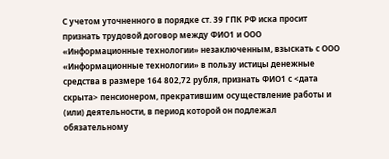С учетом уточненного в порядке ст. 39 ГПК РФ иска просит признать трудовой договор между ФИО1 и ООО «Информационные технологии» незаключенным, взыскать с ООО «Информационные технологии» в пользу истицы денежные средства в размере 164 802,72 рубля, признать ФИО1 с <дата скрыта> пенсионером, прекратившим осуществление работы и (или) деятельности, в период которой он подлежал обязательному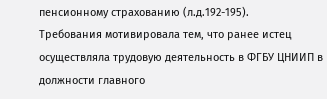пенсионному страхованию (л.д.192-195).
Требования мотивировала тем, что ранее истец осуществляла трудовую деятельность в ФГБУ ЦНИИП в должности главного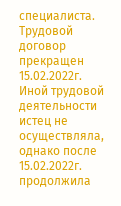специалиста. Трудовой договор прекращен 15.02.2022г. Иной трудовой деятельности истец не осуществляла, однако после 15.02.2022г. продолжила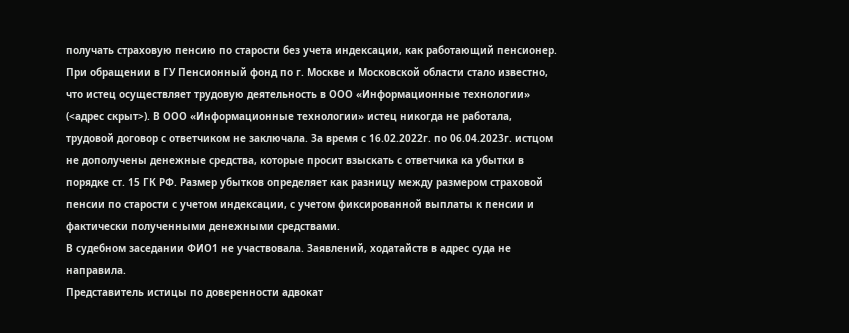получать страховую пенсию по старости без учета индексации, как работающий пенсионер. При обращении в ГУ Пенсионный фонд по г. Москве и Московской области стало известно, что истец осуществляет трудовую деятельность в ООО «Информационные технологии» (<адрес скрыт>). В ООО «Информационные технологии» истец никогда не работала, трудовой договор с ответчиком не заключала. За время с 16.02.2022г. по 06.04.2023г. истцом не дополучены денежные средства, которые просит взыскать с ответчика ка убытки в порядке ст. 15 ГК РФ. Размер убытков определяет как разницу между размером страховой пенсии по старости с учетом индексации, с учетом фиксированной выплаты к пенсии и фактически полученными денежными средствами.
В судебном заседании ФИО1 не участвовала. Заявлений, ходатайств в адрес суда не направила.
Представитель истицы по доверенности адвокат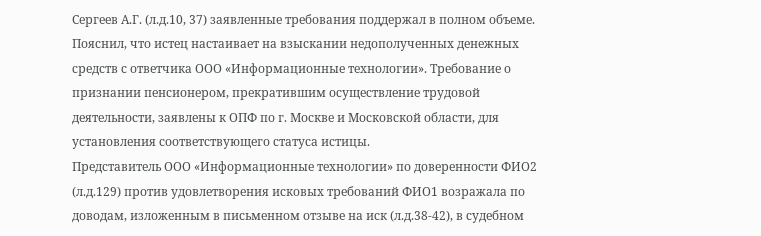Сергеев А.Г. (л.д.10, 37) заявленные требования поддержал в полном объеме. Пояснил, что истец настаивает на взыскании недополученных денежных средств с ответчика ООО «Информационные технологии». Требование о признании пенсионером, прекратившим осуществление трудовой деятельности, заявлены к ОПФ по г. Москве и Московской области, для установления соответствующего статуса истицы.
Представитель ООО «Информационные технологии» по доверенности ФИО2 (л.д.129) против удовлетворения исковых требований ФИО1 возражала по доводам, изложенным в письменном отзыве на иск (л.д.38-42), в судебном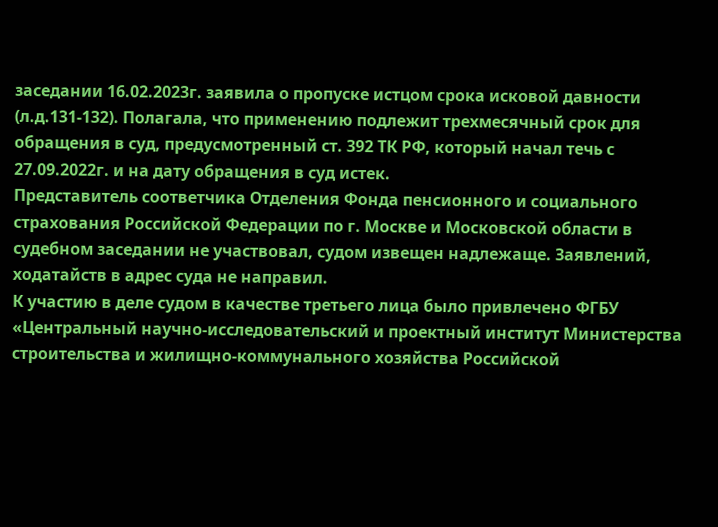заседании 16.02.2023г. заявила о пропуске истцом срока исковой давности (л.д.131-132). Полагала, что применению подлежит трехмесячный срок для обращения в суд, предусмотренный ст. 392 ТК РФ, который начал течь с 27.09.2022г. и на дату обращения в суд истек.
Представитель соответчика Отделения Фонда пенсионного и социального страхования Российской Федерации по г. Москве и Московской области в судебном заседании не участвовал, судом извещен надлежаще. Заявлений, ходатайств в адрес суда не направил.
К участию в деле судом в качестве третьего лица было привлечено ФГБУ «Центральный научно-исследовательский и проектный институт Министерства строительства и жилищно-коммунального хозяйства Российской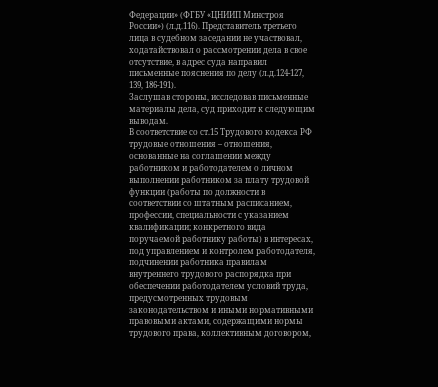Федерации» (ФГБУ «ЦНИИП Минстроя России») (л.д.116). Представитель третьего лица в судебном заседании не участвовал, ходатайствовал о рассмотрении дела в свое отсутствие, в адрес суда направил письменные пояснения по делу (л.д.124-127, 139, 186-191).
Заслушав стороны, исследовав письменные материалы дела, суд приходит к следующим выводам.
В соответствие со ст.15 Трудового кодекса РФ трудовые отношения – отношения, основанные на соглашении между работником и работодателем о личном выполнении работником за плату трудовой функции (работы по должности в соответствии со штатным расписанием, профессии, специальности с указанием квалификации; конкретного вида поручаемой работнику работы) в интересах, под управлением и контролем работодателя, подчинении работника правилам внутреннего трудового распорядка при обеспечении работодателем условий труда, предусмотренных трудовым законодательством и иными нормативными правовыми актами, содержащими нормы трудового права, коллективным договором,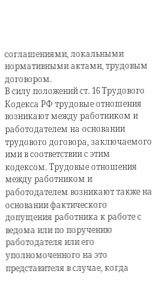соглашениями, локальными нормативными актами, трудовым договором.
В силу положений ст. 16 Трудового Кодекса РФ трудовые отношения возникают между работником и работодателем на основании трудового договора, заключаемого ими в соответствии с этим кодексом. Трудовые отношения между работником и работодателем возникают также на основании фактического допущения работника к работе с ведома или по поручению работодателя или его уполномоченного на это представителя в случае, когда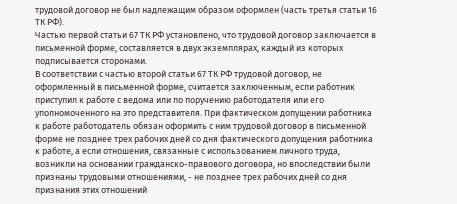трудовой договор не был надлежащим образом оформлен (часть третья статьи 16 ТК РФ).
Частью первой статьи 67 ТК РФ установлено, что трудовой договор заключается в письменной форме, составляется в двух экземплярах, каждый из которых подписывается сторонами.
В соответствии с частью второй статьи 67 ТК РФ трудовой договор, не оформленный в письменной форме, считается заключенным, если работник приступил к работе с ведома или по поручению работодателя или его уполномоченного на это представителя. При фактическом допущении работника к работе работодатель обязан оформить с ним трудовой договор в письменной форме не позднее трех рабочих дней со дня фактического допущения работника к работе, а если отношения, связанные с использованием личного труда, возникли на основании гражданско-правового договора, но впоследствии были признаны трудовыми отношениями, - не позднее трех рабочих дней со дня признания этих отношений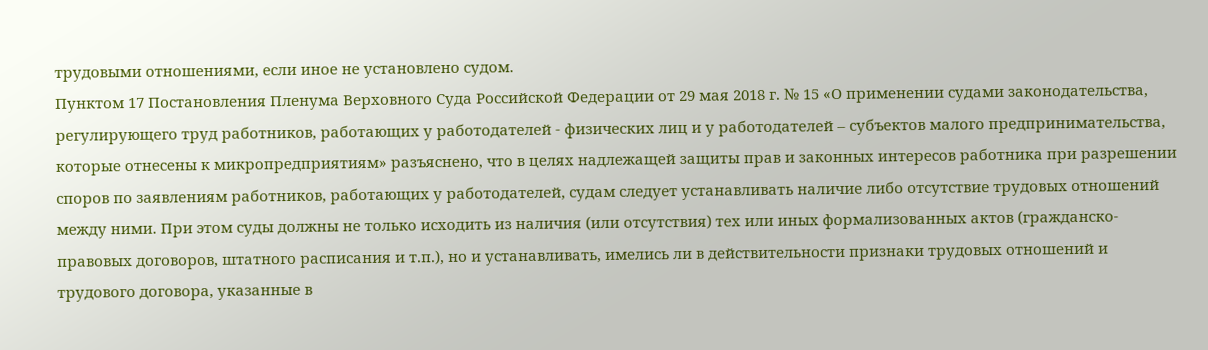трудовыми отношениями, если иное не установлено судом.
Пунктом 17 Постановления Пленума Верховного Суда Российской Федерации от 29 мая 2018 г. № 15 «О применении судами законодательства, регулирующего труд работников, работающих у работодателей - физических лиц и у работодателей – субъектов малого предпринимательства, которые отнесены к микропредприятиям» разъяснено, что в целях надлежащей защиты прав и законных интересов работника при разрешении споров по заявлениям работников, работающих у работодателей, судам следует устанавливать наличие либо отсутствие трудовых отношений между ними. При этом суды должны не только исходить из наличия (или отсутствия) тех или иных формализованных актов (гражданско-правовых договоров, штатного расписания и т.п.), но и устанавливать, имелись ли в действительности признаки трудовых отношений и трудового договора, указанные в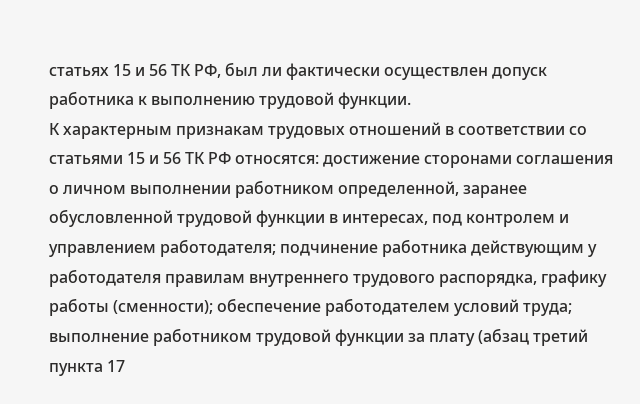статьях 15 и 56 ТК РФ, был ли фактически осуществлен допуск работника к выполнению трудовой функции.
К характерным признакам трудовых отношений в соответствии со статьями 15 и 56 ТК РФ относятся: достижение сторонами соглашения о личном выполнении работником определенной, заранее обусловленной трудовой функции в интересах, под контролем и управлением работодателя; подчинение работника действующим у работодателя правилам внутреннего трудового распорядка, графику работы (сменности); обеспечение работодателем условий труда; выполнение работником трудовой функции за плату (абзац третий пункта 17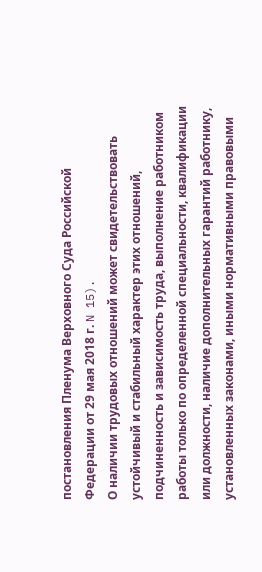постановления Пленума Верховного Суда Российской Федерации от 29 мая 2018 г. N 15).
О наличии трудовых отношений может свидетельствовать устойчивый и стабильный характер этих отношений, подчиненность и зависимость труда, выполнение работником работы только по определенной специальности, квалификации или должности, наличие дополнительных гарантий работнику, установленных законами, иными нормативными правовыми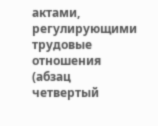актами, регулирующими трудовые отношения (абзац четвертый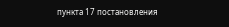пункта 17 постановления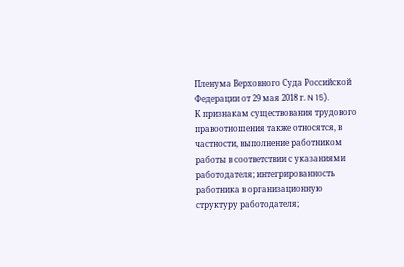Пленума Верховного Суда Российской Федерации от 29 мая 2018 г. N 15).
К признакам существования трудового правоотношения также относятся, в частности, выполнение работником работы в соответствии с указаниями работодателя; интегрированность работника в организационную структуру работодателя;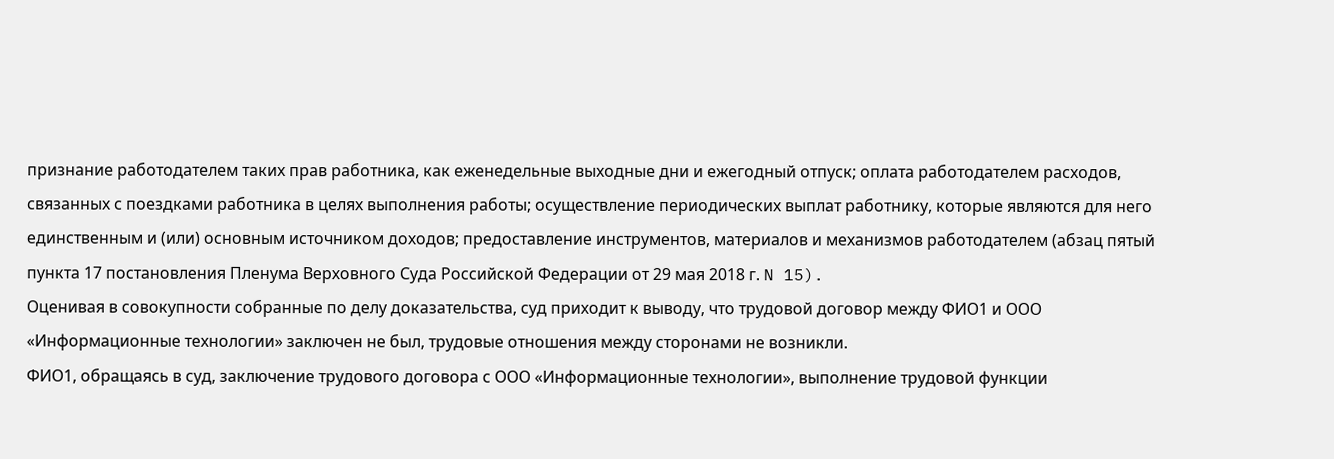признание работодателем таких прав работника, как еженедельные выходные дни и ежегодный отпуск; оплата работодателем расходов, связанных с поездками работника в целях выполнения работы; осуществление периодических выплат работнику, которые являются для него единственным и (или) основным источником доходов; предоставление инструментов, материалов и механизмов работодателем (абзац пятый пункта 17 постановления Пленума Верховного Суда Российской Федерации от 29 мая 2018 г. N 15).
Оценивая в совокупности собранные по делу доказательства, суд приходит к выводу, что трудовой договор между ФИО1 и ООО «Информационные технологии» заключен не был, трудовые отношения между сторонами не возникли.
ФИО1, обращаясь в суд, заключение трудового договора с ООО «Информационные технологии», выполнение трудовой функции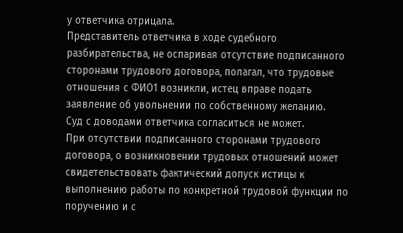у ответчика отрицала.
Представитель ответчика в ходе судебного разбирательства, не оспаривая отсутствие подписанного сторонами трудового договора, полагал, что трудовые отношения с ФИО1 возникли, истец вправе подать заявление об увольнении по собственному желанию.
Суд с доводами ответчика согласиться не может.
При отсутствии подписанного сторонами трудового договора, о возникновении трудовых отношений может свидетельствовать фактический допуск истицы к выполнению работы по конкретной трудовой функции по поручению и с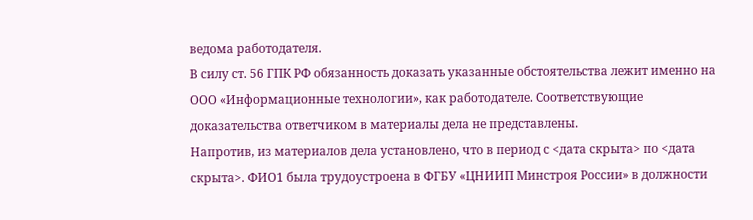ведома работодателя.
В силу ст. 56 ГПК РФ обязанность доказать указанные обстоятельства лежит именно на ООО «Информационные технологии», как работодателе. Соответствующие доказательства ответчиком в материалы дела не представлены.
Напротив, из материалов дела установлено, что в период с <дата скрыта> по <дата скрыта>. ФИО1 была трудоустроена в ФГБУ «ЦНИИП Минстроя России» в должности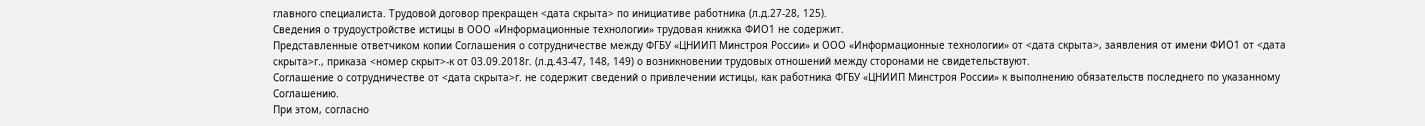главного специалиста. Трудовой договор прекращен <дата скрыта> по инициативе работника (л.д.27-28, 125).
Сведения о трудоустройстве истицы в ООО «Информационные технологии» трудовая книжка ФИО1 не содержит.
Представленные ответчиком копии Соглашения о сотрудничестве между ФГБУ «ЦНИИП Минстроя России» и ООО «Информационные технологии» от <дата скрыта>, заявления от имени ФИО1 от <дата скрыта>г., приказа <номер скрыт>-к от 03.09.2018г. (л.д.43-47, 148, 149) о возникновении трудовых отношений между сторонами не свидетельствуют.
Соглашение о сотрудничестве от <дата скрыта>г. не содержит сведений о привлечении истицы, как работника ФГБУ «ЦНИИП Минстроя России» к выполнению обязательств последнего по указанному Соглашению.
При этом, согласно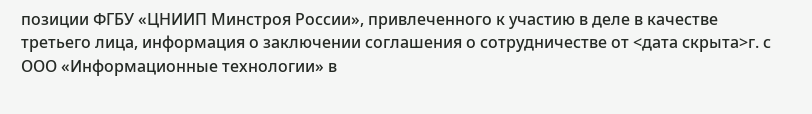позиции ФГБУ «ЦНИИП Минстроя России», привлеченного к участию в деле в качестве третьего лица, информация о заключении соглашения о сотрудничестве от <дата скрыта>г. с ООО «Информационные технологии» в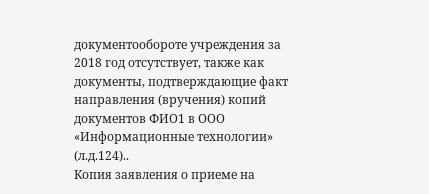документообороте учреждения за 2018 год отсутствует, также как документы, подтверждающие факт направления (вручения) копий документов ФИО1 в ООО «Информационные технологии» (л.д.124)..
Копия заявления о приеме на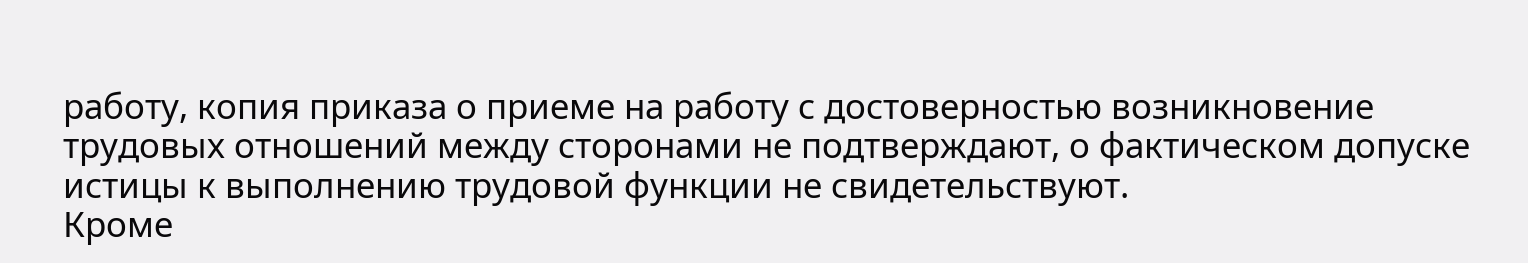работу, копия приказа о приеме на работу с достоверностью возникновение трудовых отношений между сторонами не подтверждают, о фактическом допуске истицы к выполнению трудовой функции не свидетельствуют.
Кроме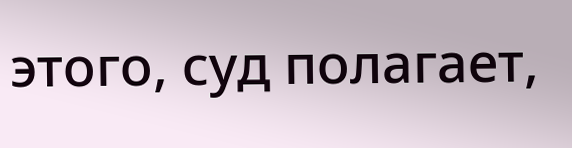этого, суд полагает,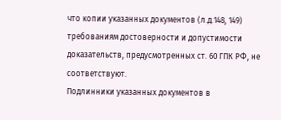что копии указанных документов (л.д.148, 149) требованиям достоверности и допустимости доказательств, предусмотренных ст. 60 ГПК РФ, не соответствуют.
Подлинники указанных документов в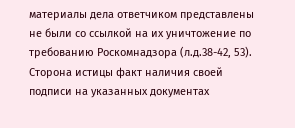материалы дела ответчиком представлены не были со ссылкой на их уничтожение по требованию Роскомнадзора (л.д.38-42, 53).
Сторона истицы факт наличия своей подписи на указанных документах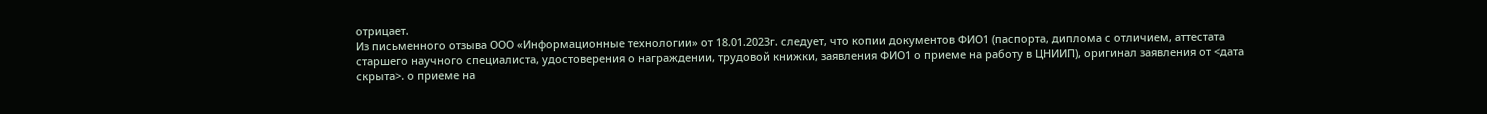отрицает.
Из письменного отзыва ООО «Информационные технологии» от 18.01.2023г. следует, что копии документов ФИО1 (паспорта, диплома с отличием, аттестата старшего научного специалиста, удостоверения о награждении, трудовой книжки, заявления ФИО1 о приеме на работу в ЦНИИП), оригинал заявления от <дата скрыта>. о приеме на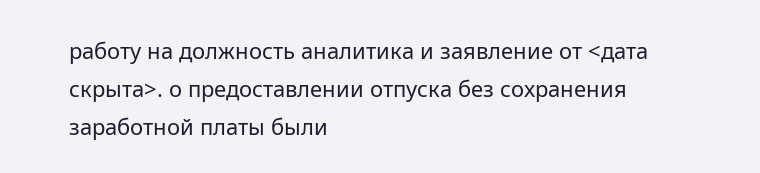работу на должность аналитика и заявление от <дата скрыта>. о предоставлении отпуска без сохранения заработной платы были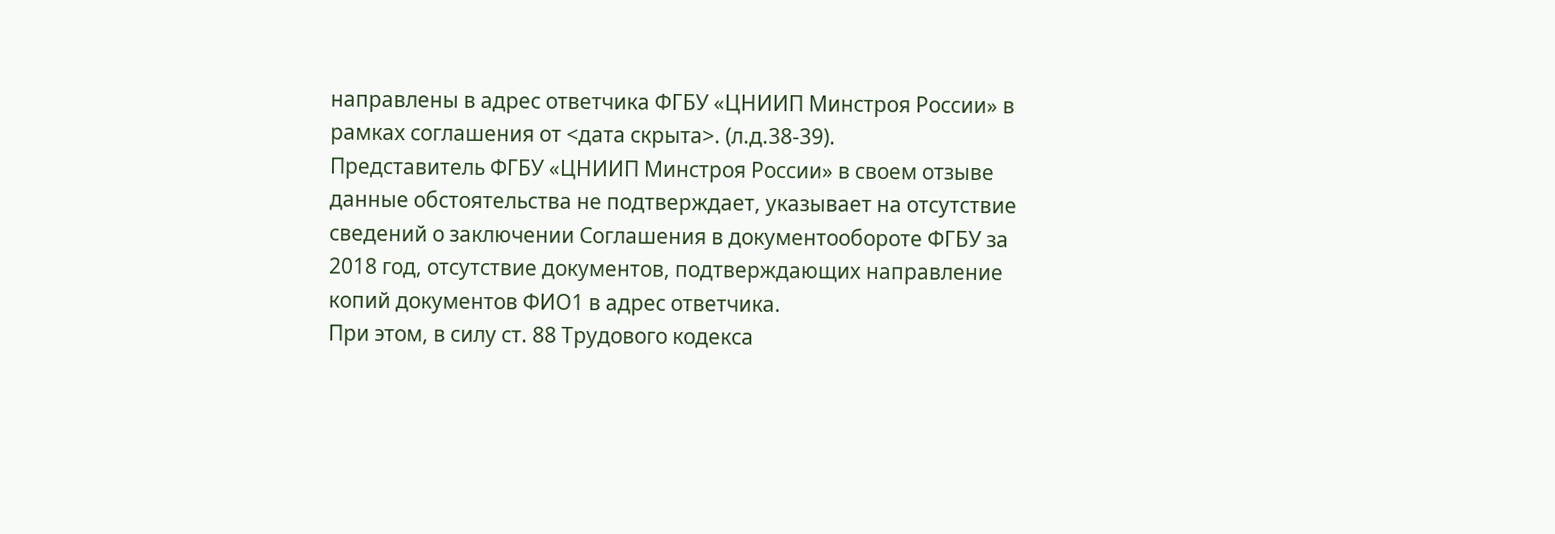направлены в адрес ответчика ФГБУ «ЦНИИП Минстроя России» в рамках соглашения от <дата скрыта>. (л.д.38-39).
Представитель ФГБУ «ЦНИИП Минстроя России» в своем отзыве данные обстоятельства не подтверждает, указывает на отсутствие сведений о заключении Соглашения в документообороте ФГБУ за 2018 год, отсутствие документов, подтверждающих направление копий документов ФИО1 в адрес ответчика.
При этом, в силу ст. 88 Трудового кодекса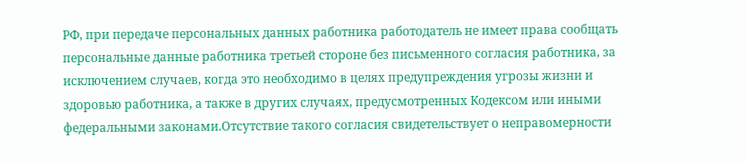РФ, при передаче персональных данных работника работодатель не имеет права сообщать персональные данные работника третьей стороне без письменного согласия работника, за исключением случаев, когда это необходимо в целях предупреждения угрозы жизни и здоровью работника, а также в других случаях, предусмотренных Кодексом или иными федеральными законами.Отсутствие такого согласия свидетельствует о неправомерности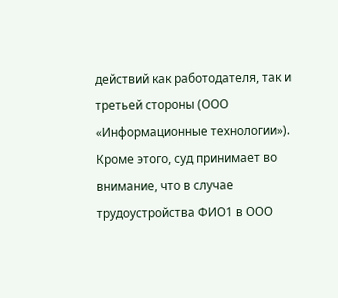действий как работодателя, так и третьей стороны (ООО «Информационные технологии»).
Кроме этого, суд принимает во внимание, что в случае трудоустройства ФИО1 в ООО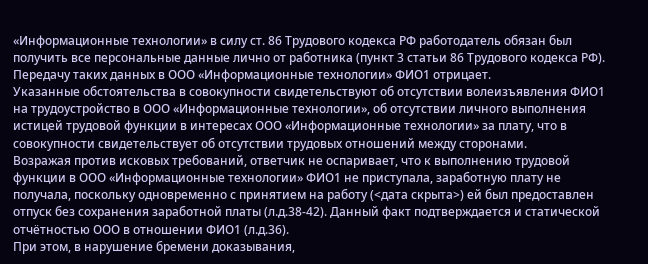«Информационные технологии» в силу ст. 86 Трудового кодекса РФ работодатель обязан был получить все персональные данные лично от работника (пункт 3 статьи 86 Трудового кодекса РФ). Передачу таких данных в ООО «Информационные технологии» ФИО1 отрицает.
Указанные обстоятельства в совокупности свидетельствуют об отсутствии волеизъявления ФИО1 на трудоустройство в ООО «Информационные технологии», об отсутствии личного выполнения истицей трудовой функции в интересах ООО «Информационные технологии» за плату, что в совокупности свидетельствует об отсутствии трудовых отношений между сторонами.
Возражая против исковых требований, ответчик не оспаривает, что к выполнению трудовой функции в ООО «Информационные технологии» ФИО1 не приступала, заработную плату не получала, поскольку одновременно с принятием на работу (<дата скрыта>) ей был предоставлен отпуск без сохранения заработной платы (л.д.38-42). Данный факт подтверждается и статической отчётностью ООО в отношении ФИО1 (л.д.36).
При этом, в нарушение бремени доказывания,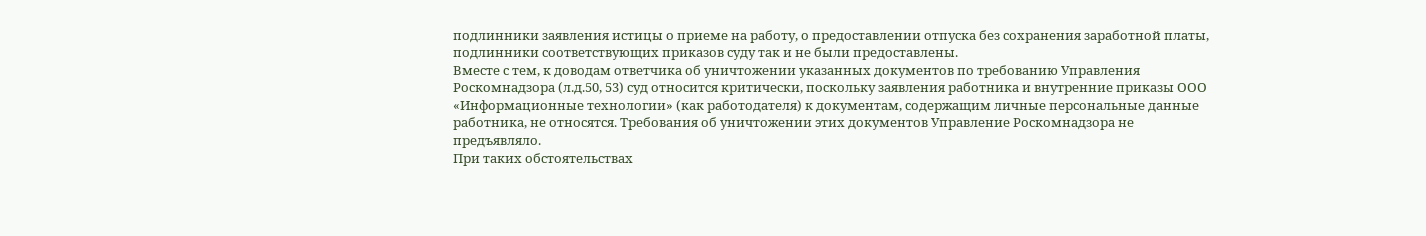подлинники заявления истицы о приеме на работу, о предоставлении отпуска без сохранения заработной платы, подлинники соответствующих приказов суду так и не были предоставлены.
Вместе с тем, к доводам ответчика об уничтожении указанных документов по требованию Управления Роскомнадзора (л.д.50, 53) суд относится критически, поскольку заявления работника и внутренние приказы ООО «Информационные технологии» (как работодателя) к документам, содержащим личные персональные данные работника, не относятся. Требования об уничтожении этих документов Управление Роскомнадзора не предъявляло.
При таких обстоятельствах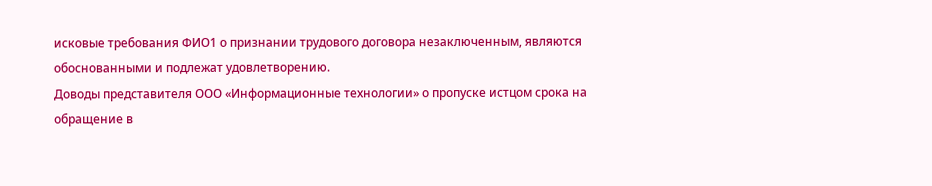исковые требования ФИО1 о признании трудового договора незаключенным, являются обоснованными и подлежат удовлетворению.
Доводы представителя ООО «Информационные технологии» о пропуске истцом срока на обращение в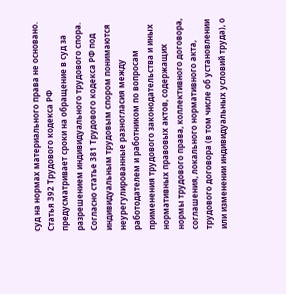суд на нормах материального права не основано.
Статья 392 Трудового кодекса РФ предусматривает сроки на обращение в суд за разрешением индивидуального трудового спора.
Согласно статье 381 Трудового кодекса РФ под индивидуальным трудовым спором понимаются неурегулированные разногласия между работодателем и работником по вопросам применения трудового законодательства и иных нормативных правовых актов, содержащих нормы трудового права, коллективного договора, соглашения, локального нормативного акта, трудового договора (в том числе об установлении или изменении индивидуальных условий труда), о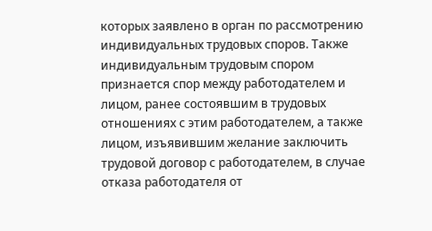которых заявлено в орган по рассмотрению индивидуальных трудовых споров. Также индивидуальным трудовым спором признается спор между работодателем и лицом, ранее состоявшим в трудовых отношениях с этим работодателем, а также лицом, изъявившим желание заключить трудовой договор с работодателем, в случае отказа работодателя от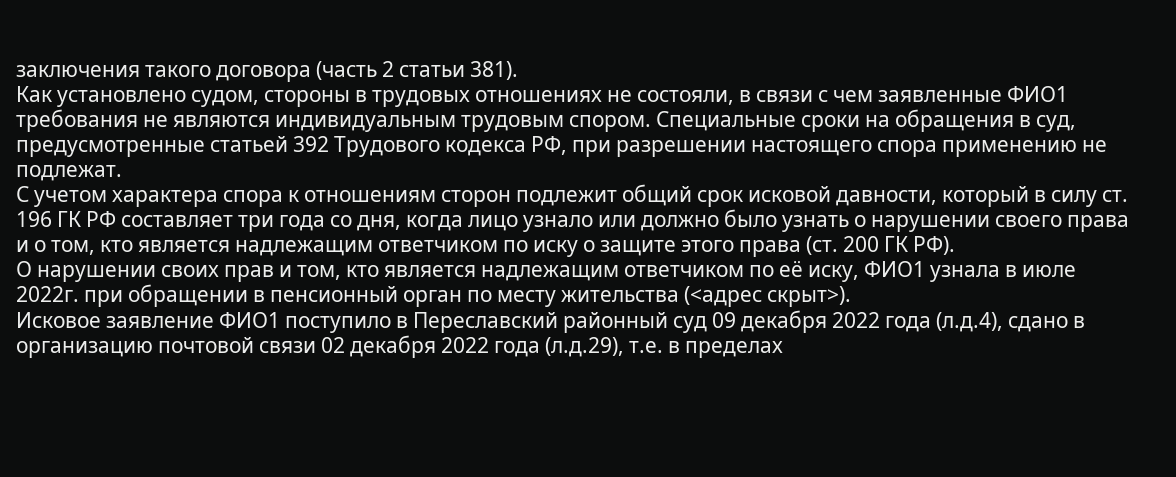заключения такого договора (часть 2 статьи 381).
Как установлено судом, стороны в трудовых отношениях не состояли, в связи с чем заявленные ФИО1 требования не являются индивидуальным трудовым спором. Специальные сроки на обращения в суд, предусмотренные статьей 392 Трудового кодекса РФ, при разрешении настоящего спора применению не подлежат.
С учетом характера спора к отношениям сторон подлежит общий срок исковой давности, который в силу ст. 196 ГК РФ составляет три года со дня, когда лицо узнало или должно было узнать о нарушении своего права и о том, кто является надлежащим ответчиком по иску о защите этого права (ст. 200 ГК РФ).
О нарушении своих прав и том, кто является надлежащим ответчиком по её иску, ФИО1 узнала в июле 2022г. при обращении в пенсионный орган по месту жительства (<адрес скрыт>).
Исковое заявление ФИО1 поступило в Переславский районный суд 09 декабря 2022 года (л.д.4), сдано в организацию почтовой связи 02 декабря 2022 года (л.д.29), т.е. в пределах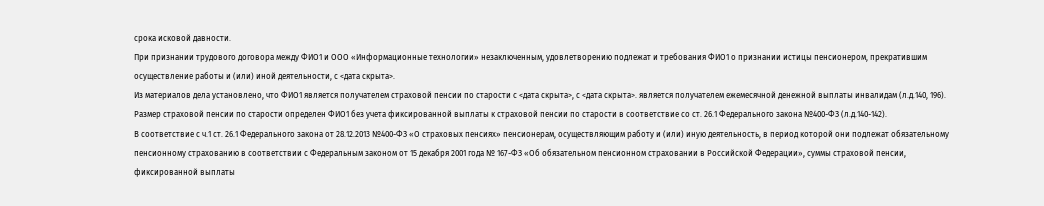срока исковой давности.
При признании трудового договора между ФИО1 и ООО «Информационные технологии» незаключенным, удовлетворению подлежат и требования ФИО1 о признании истицы пенсионером, прекратившим осуществление работы и (или) иной деятельности, с <дата скрыта>.
Из материалов дела установлено, что ФИО1 является получателем страховой пенсии по старости с <дата скрыта>, с <дата скрыта>. является получателем ежемесячной денежной выплаты инвалидам (л.д.140, 196).
Размер страховой пенсии по старости определен ФИО1 без учета фиксированной выплаты к страховой пенсии по старости в соответствие со ст. 26.1 Федерального закона №400-ФЗ (л.д.140-142).
В соответствие с ч.1 ст. 26.1 Федерального закона от 28.12.2013 №400-ФЗ «О страховых пенсиях» пенсионерам, осуществляющим работу и (или) иную деятельность, в период которой они подлежат обязательному пенсионному страхованию в соответствии с Федеральным законом от 15 декабря 2001 года № 167-ФЗ «Об обязательном пенсионном страховании в Российской Федерации», суммы страховой пенсии, фиксированной выплаты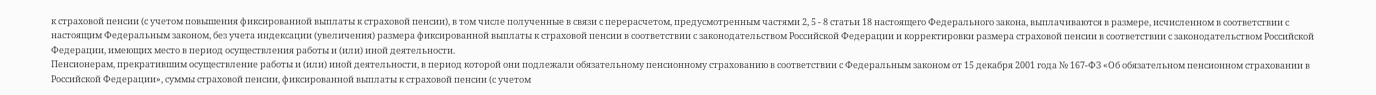к страховой пенсии (с учетом повышения фиксированной выплаты к страховой пенсии), в том числе полученные в связи с перерасчетом, предусмотренным частями 2, 5 - 8 статьи 18 настоящего Федерального закона, выплачиваются в размере, исчисленном в соответствии с настоящим Федеральным законом, без учета индексации (увеличения) размера фиксированной выплаты к страховой пенсии в соответствии с законодательством Российской Федерации и корректировки размера страховой пенсии в соответствии с законодательством Российской Федерации, имеющих место в период осуществления работы и (или) иной деятельности.
Пенсионерам, прекратившим осуществление работы и (или) иной деятельности, в период которой они подлежали обязательному пенсионному страхованию в соответствии с Федеральным законом от 15 декабря 2001 года № 167-ФЗ «Об обязательном пенсионном страховании в Российской Федерации», суммы страховой пенсии, фиксированной выплаты к страховой пенсии (с учетом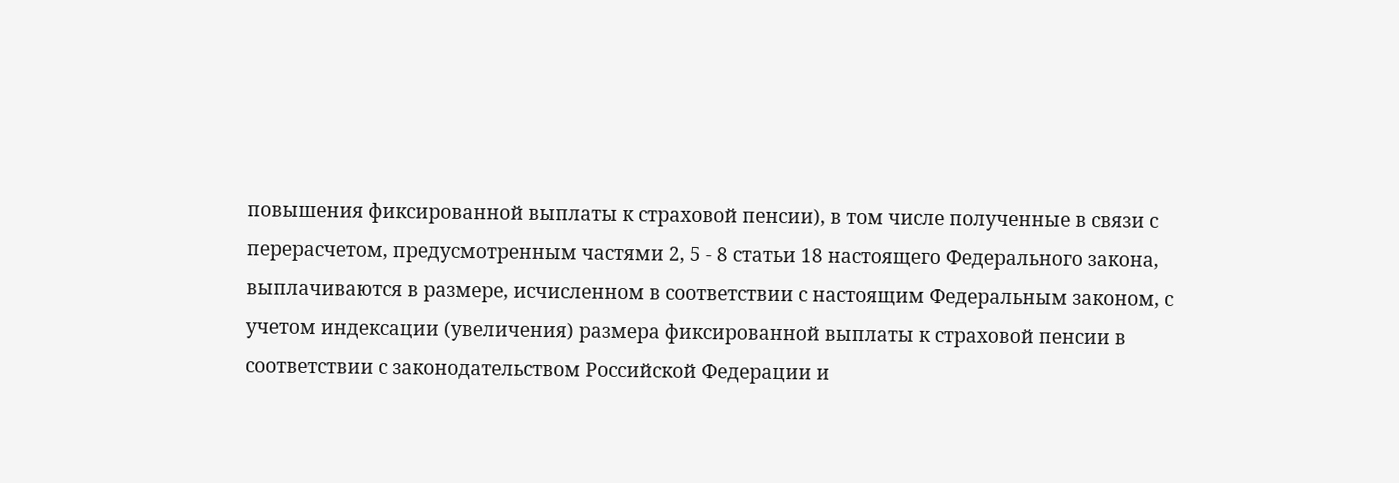повышения фиксированной выплаты к страховой пенсии), в том числе полученные в связи с перерасчетом, предусмотренным частями 2, 5 - 8 статьи 18 настоящего Федерального закона, выплачиваются в размере, исчисленном в соответствии с настоящим Федеральным законом, с учетом индексации (увеличения) размера фиксированной выплаты к страховой пенсии в соответствии с законодательством Российской Федерации и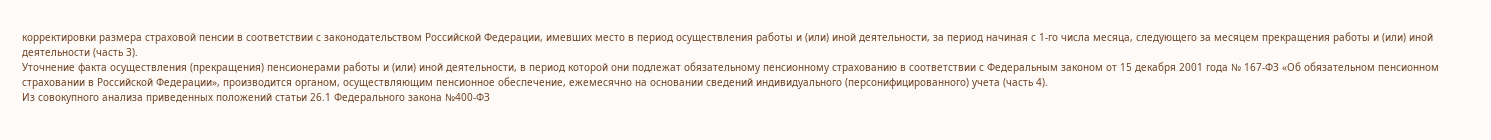корректировки размера страховой пенсии в соответствии с законодательством Российской Федерации, имевших место в период осуществления работы и (или) иной деятельности, за период начиная с 1-го числа месяца, следующего за месяцем прекращения работы и (или) иной деятельности (часть 3).
Уточнение факта осуществления (прекращения) пенсионерами работы и (или) иной деятельности, в период которой они подлежат обязательному пенсионному страхованию в соответствии с Федеральным законом от 15 декабря 2001 года № 167-ФЗ «Об обязательном пенсионном страховании в Российской Федерации», производится органом, осуществляющим пенсионное обеспечение, ежемесячно на основании сведений индивидуального (персонифицированного) учета (часть 4).
Из совокупного анализа приведенных положений статьи 26.1 Федерального закона №400-ФЗ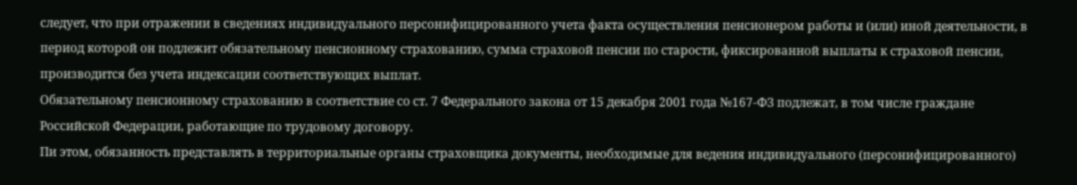следует, что при отражении в сведениях индивидуального персонифицированного учета факта осуществления пенсионером работы и (или) иной деятельности, в период которой он подлежит обязательному пенсионному страхованию, сумма страховой пенсии по старости, фиксированной выплаты к страховой пенсии, производится без учета индексации соответствующих выплат.
Обязательному пенсионному страхованию в соответствие со ст. 7 Федерального закона от 15 декабря 2001 года №167-ФЗ подлежат, в том числе граждане Российской Федерации, работающие по трудовому договору.
Пи этом, обязанность представлять в территориальные органы страховщика документы, необходимые для ведения индивидуального (персонифицированного)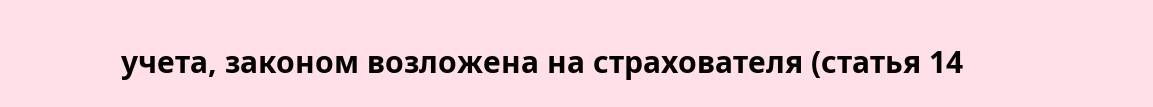учета, законом возложена на страхователя (статья 14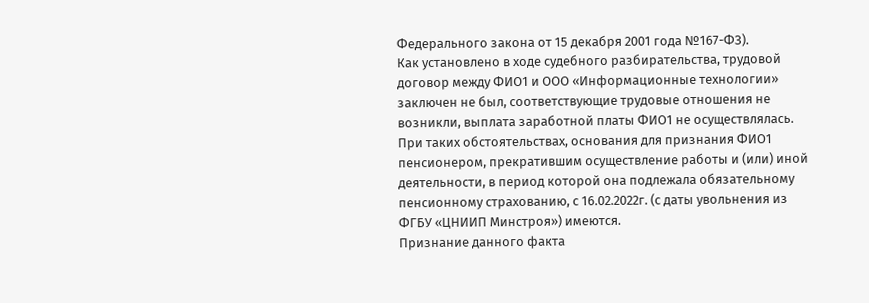Федерального закона от 15 декабря 2001 года №167-ФЗ).
Как установлено в ходе судебного разбирательства, трудовой договор между ФИО1 и ООО «Информационные технологии» заключен не был, соответствующие трудовые отношения не возникли, выплата заработной платы ФИО1 не осуществлялась.
При таких обстоятельствах, основания для признания ФИО1 пенсионером, прекратившим осуществление работы и (или) иной деятельности, в период которой она подлежала обязательному пенсионному страхованию, с 16.02.2022г. (с даты увольнения из ФГБУ «ЦНИИП Минстроя») имеются.
Признание данного факта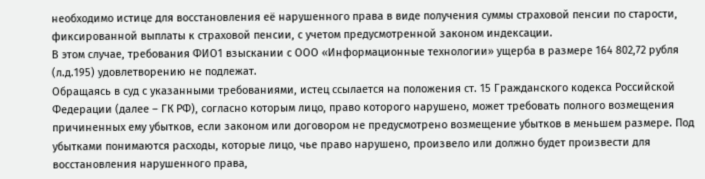необходимо истице для восстановления её нарушенного права в виде получения суммы страховой пенсии по старости, фиксированной выплаты к страховой пенсии, с учетом предусмотренной законом индексации.
В этом случае, требования ФИО1 взыскании с ООО «Информационные технологии» ущерба в размере 164 802,72 рубля (л.д.195) удовлетворению не подлежат.
Обращаясь в суд с указанными требованиями, истец ссылается на положения ст. 15 Гражданского кодекса Российской Федерации (далее – ГК РФ), согласно которым лицо, право которого нарушено, может требовать полного возмещения причиненных ему убытков, если законом или договором не предусмотрено возмещение убытков в меньшем размере. Под убытками понимаются расходы, которые лицо, чье право нарушено, произвело или должно будет произвести для восстановления нарушенного права,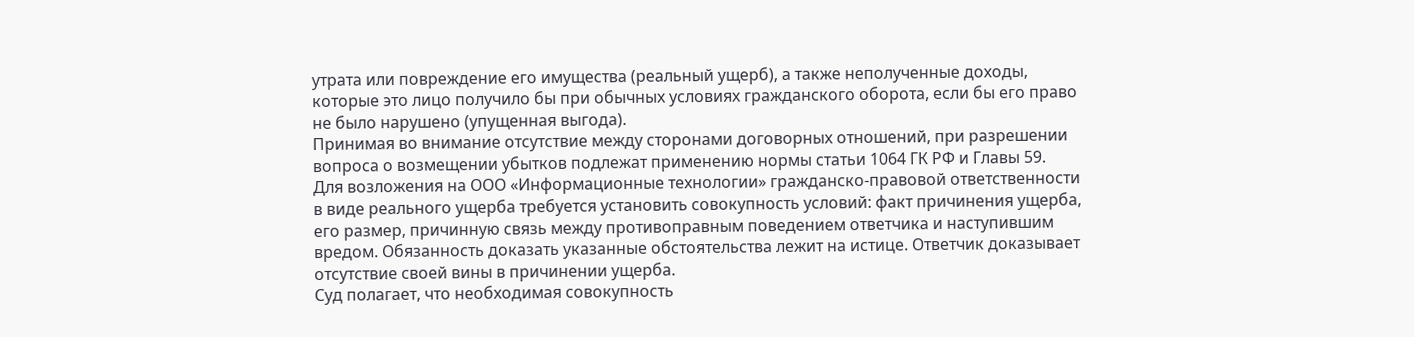утрата или повреждение его имущества (реальный ущерб), а также неполученные доходы, которые это лицо получило бы при обычных условиях гражданского оборота, если бы его право не было нарушено (упущенная выгода).
Принимая во внимание отсутствие между сторонами договорных отношений, при разрешении вопроса о возмещении убытков подлежат применению нормы статьи 1064 ГК РФ и Главы 59.
Для возложения на ООО «Информационные технологии» гражданско-правовой ответственности в виде реального ущерба требуется установить совокупность условий: факт причинения ущерба, его размер, причинную связь между противоправным поведением ответчика и наступившим вредом. Обязанность доказать указанные обстоятельства лежит на истице. Ответчик доказывает отсутствие своей вины в причинении ущерба.
Суд полагает, что необходимая совокупность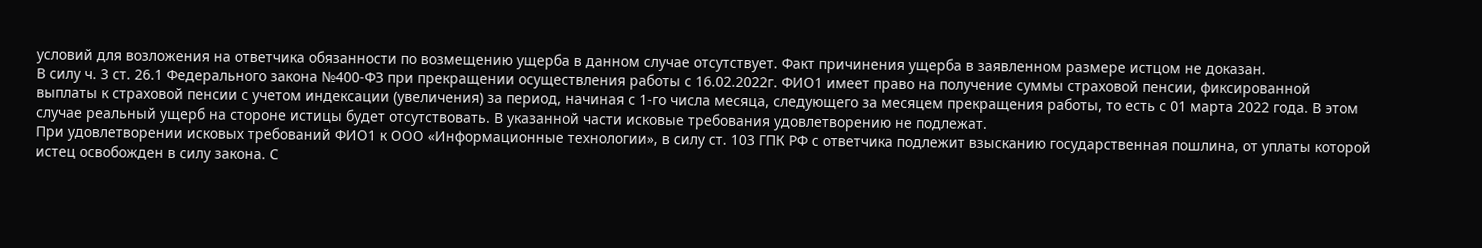условий для возложения на ответчика обязанности по возмещению ущерба в данном случае отсутствует. Факт причинения ущерба в заявленном размере истцом не доказан.
В силу ч. 3 ст. 26.1 Федерального закона №400-ФЗ при прекращении осуществления работы с 16.02.2022г. ФИО1 имеет право на получение суммы страховой пенсии, фиксированной выплаты к страховой пенсии с учетом индексации (увеличения) за период, начиная с 1-го числа месяца, следующего за месяцем прекращения работы, то есть с 01 марта 2022 года. В этом случае реальный ущерб на стороне истицы будет отсутствовать. В указанной части исковые требования удовлетворению не подлежат.
При удовлетворении исковых требований ФИО1 к ООО «Информационные технологии», в силу ст. 103 ГПК РФ с ответчика подлежит взысканию государственная пошлина, от уплаты которой истец освобожден в силу закона. С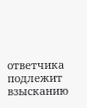ответчика подлежит взысканию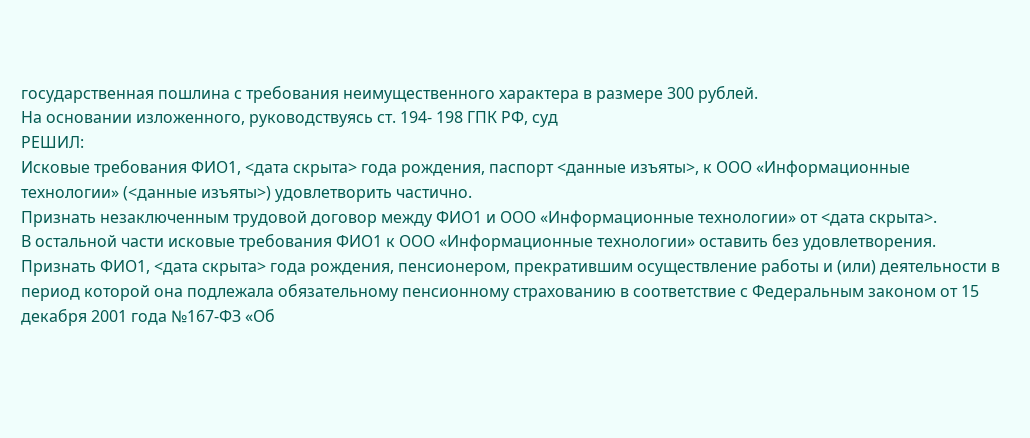государственная пошлина с требования неимущественного характера в размере 300 рублей.
На основании изложенного, руководствуясь ст. 194- 198 ГПК РФ, суд
РЕШИЛ:
Исковые требования ФИО1, <дата скрыта> года рождения, паспорт <данные изъяты>, к ООО «Информационные технологии» (<данные изъяты>) удовлетворить частично.
Признать незаключенным трудовой договор между ФИО1 и ООО «Информационные технологии» от <дата скрыта>.
В остальной части исковые требования ФИО1 к ООО «Информационные технологии» оставить без удовлетворения.
Признать ФИО1, <дата скрыта> года рождения, пенсионером, прекратившим осуществление работы и (или) деятельности в период которой она подлежала обязательному пенсионному страхованию в соответствие с Федеральным законом от 15 декабря 2001 года №167-ФЗ «Об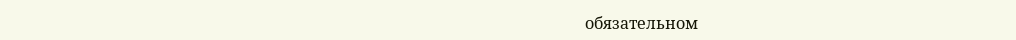обязательном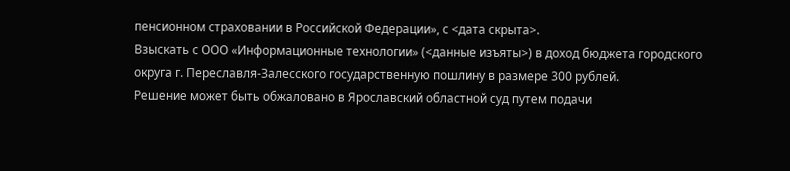пенсионном страховании в Российской Федерации», с <дата скрыта>.
Взыскать с ООО «Информационные технологии» (<данные изъяты>) в доход бюджета городского округа г. Переславля-Залесского государственную пошлину в размере 300 рублей.
Решение может быть обжаловано в Ярославский областной суд путем подачи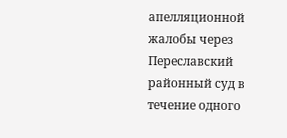апелляционной жалобы через Переславский районный суд в течение одного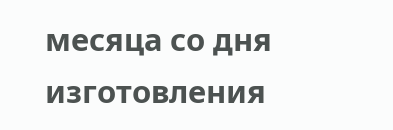месяца со дня изготовления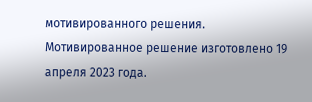мотивированного решения.
Мотивированное решение изготовлено 19 апреля 2023 года.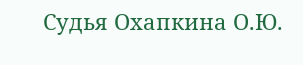Судья Охапкина О.Ю.